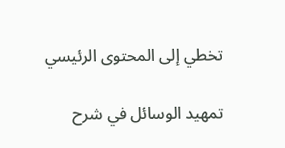تخطي إلى المحتوى الرئيسي

تمهيد الوسائل في شرح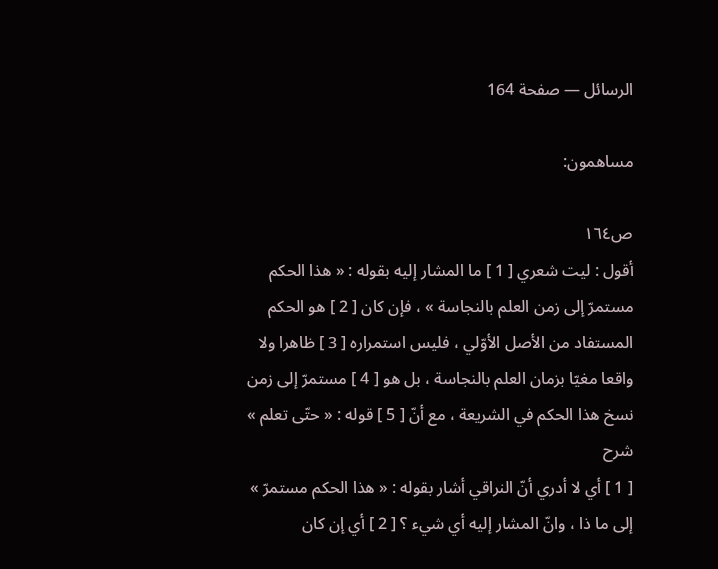الرسائل — صفحة 164

مساهمون:

ص١٦٤
أقول : ليت شعري [ 1 ] ما المشار إليه بقوله : « هذا الحكم مستمرّ إلى زمن العلم بالنجاسة » ، فإن كان [ 2 ] هو الحكم المستفاد من الأصل الأوّلي ، فليس استمراره [ 3 ] ظاهرا ولا واقعا مغيّا بزمان العلم بالنجاسة ، بل هو [ 4 ] مستمرّ إلى زمن نسخ هذا الحكم في الشريعة ، مع أنّ [ 5 ] قوله : « حتّى تعلم »
شرح
[ 1 ] أي لا أدري أنّ النراقي أشار بقوله : « هذا الحكم مستمرّ » إلى ما ذا ، وانّ المشار إليه أي شيء ؟ [ 2 ] أي إن كان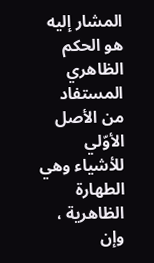المشار إليه هو الحكم الظاهري المستفاد من الأصل الأوّلي للأشياء وهي الطهارة الظاهرية ، وإن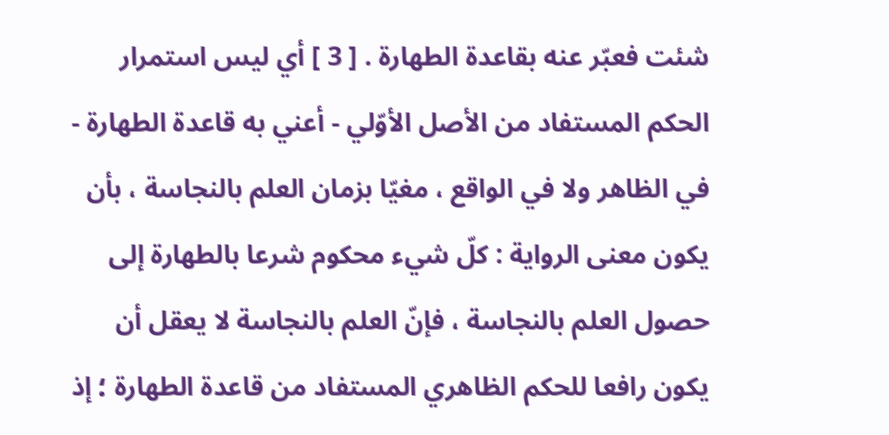شئت فعبّر عنه بقاعدة الطهارة . [ 3 ] أي ليس استمرار الحكم المستفاد من الأصل الأوّلي - أعني به قاعدة الطهارة - في الظاهر ولا في الواقع ، مغيّا بزمان العلم بالنجاسة ، بأن يكون معنى الرواية : كلّ شيء محكوم شرعا بالطهارة إلى حصول العلم بالنجاسة ، فإنّ العلم بالنجاسة لا يعقل أن يكون رافعا للحكم الظاهري المستفاد من قاعدة الطهارة ؛ إذ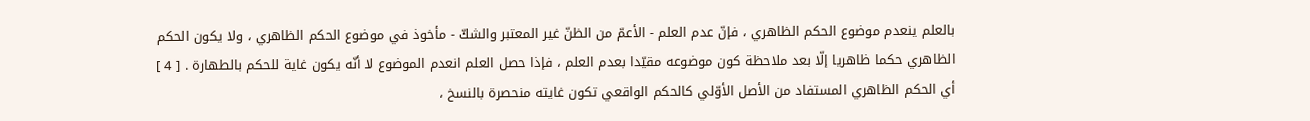بالعلم ينعدم موضوع الحكم الظاهري ، فإنّ عدم العلم - الأعمّ من الظنّ غير المعتبر والشكّ - مأخوذ في موضوع الحكم الظاهري ، ولا يكون الحكم الظاهري حكما ظاهريا إلّا بعد ملاحظة كون موضوعه مقيّدا بعدم العلم ، فإذا حصل العلم انعدم الموضوع لا أنّه يكون غاية للحكم بالطهارة . [ 4 ] أي الحكم الظاهري المستفاد من الأصل الأوّلي كالحكم الواقعي تكون غايته منحصرة بالنسخ ،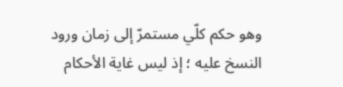وهو حكم كلّي مستمرّ إلى زمان ورود النسخ عليه ؛ إذ ليس غاية الأحكام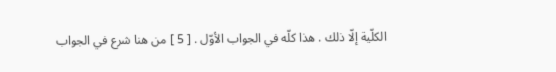الكلّية إلّا ذلك . هذا كلّه في الجواب الأوّل . [ 5 ] من هنا شرع في الجواب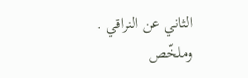الثاني عن النراقي . وملخّص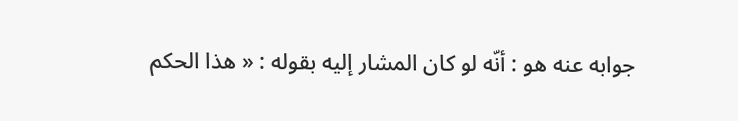جوابه عنه هو : أنّه لو كان المشار إليه بقوله : « هذا الحكم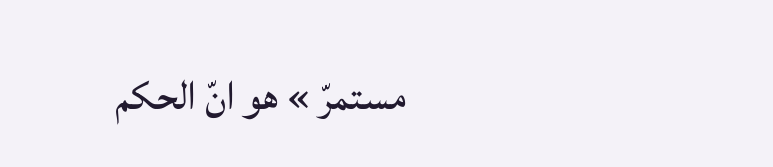مستمرّ » هو انّ الحكم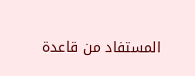المستفاد من قاعدة